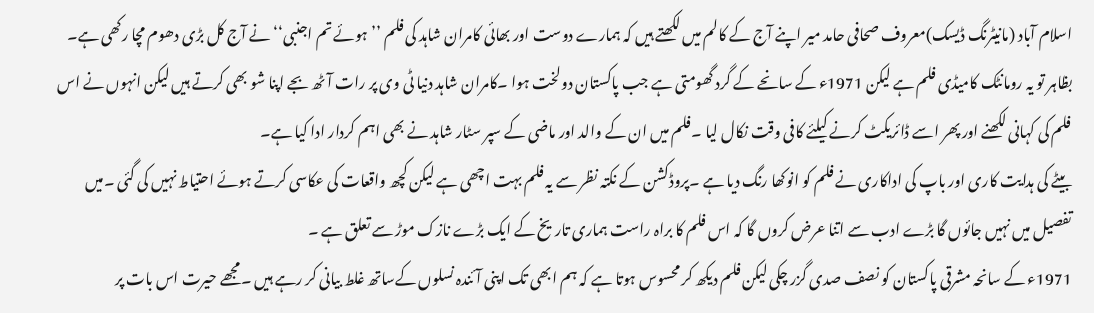اسلام آباد (مانیٹرنگ ڈیسک)معروف صحافی حامد میر اپنے آج کے کالم میں لکھتے ہیں کہ ہمارے دوست اور بھائی کامران شاہد کی فلم ’’ہوئے تم اجنبی‘‘ نے آج کل بڑی دھوم مچا رکھی ہے۔ بظاہر تو یہ رومانٹک کامیڈی فلم ہے لیکن 1971ء کے سانحے کے گرد گھومتی ہے جب پاکستان دولخت ہوا ۔کامران شاہد دنیا ٹی وی پر رات آٹھ بجے اپنا شو بھی کرتے ہیں لیکن انہوں نے اس فلم کی کہانی لکھنے اور پھر اسے ڈائریکٹ کرنے کیلئے کافی وقت نکال لیا ۔فلم میں ان کے والد اور ماضی کے سپر سٹار شاہد نے بھی اہم کردار ادا کیا ہے۔
بیٹے کی ہدایت کاری اور باپ کی اداکاری نے فلم کو انوکھا رنگ دیا ہے ۔پروڈکشن کے نکتہ نظر سے یہ فلم بہت اچھی ہے لیکن کچھ واقعات کی عکاسی کرتے ہوئے احتیاط نہیں کی گئی ۔میں تفصیل میں نہیں جائوں گا بڑے ادب سے اتنا عرض کروں گا کہ اس فلم کا براہ راست ہماری تاریخ کے ایک بڑے نازک موڑ سے تعلق ہے ۔
1971ء کے سانحہ مشرقی پاکستان کو نصف صدی گزر چکی لیکن فلم دیکھ کر محسوس ہوتا ہے کہ ہم ابھی تک اپنی آئندہ نسلوں کےساتھ غلط بیانی کر رہے ہیں ۔مجھے حیرت اس بات پر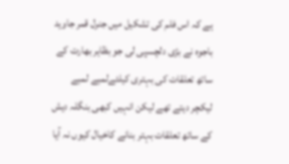ہے کہ اس فلم کی تشکیل میں جنرل قمر جاوید باجوہ نے بڑی دلچسپی لی جو بظاہر بھارت کے ساتھ تعلقات کی بہتری کیلئےلمبے لمبے لیکچر دیتے تھے لیکن انہیں کبھی بنگلہ دیش کے ساتھ تعلقات بہتر بنانے کاخیال کیوں نہ آیا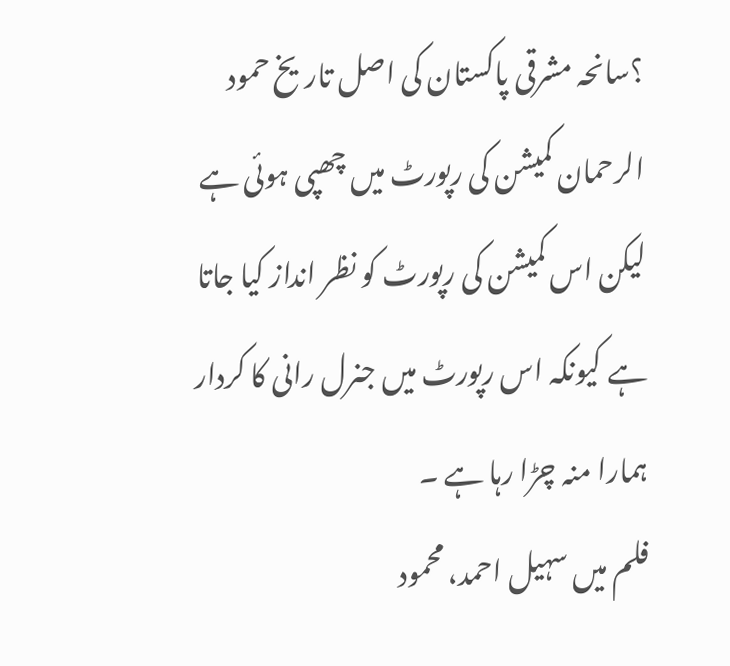؟سانحہ مشرقی پاکستان کی اصل تاریخ حمود الرحمان کمیشن کی رپورٹ میں چھپی ہوئی ہے لیکن اس کمیشن کی رپورٹ کو نظر انداز کیا جاتا ہے کیونکہ اس رپورٹ میں جنرل رانی کا کردار ہمارا منہ چڑا رہا ہے ۔
فلم میں سہیل احمد، محمود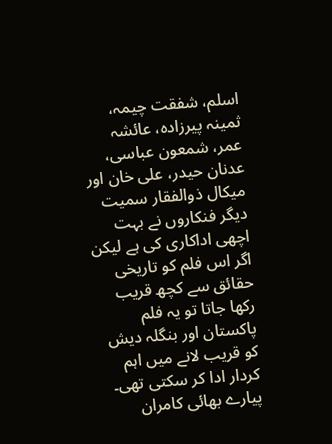اسلم، شفقت چیمہ، ثمینہ پیرزادہ، عائشہ عمر، شمعون عباسی، عدنان حیدر، علی خان اور میکال ذوالفقار سمیت دیگر فنکاروں نے بہت اچھی اداکاری کی ہے لیکن اگر اس فلم کو تاریخی حقائق سے کچھ قریب رکھا جاتا تو یہ فلم پاکستان اور بنگلہ دیش کو قریب لانے میں اہم کردار ادا کر سکتی تھی۔
پیارے بھائی کامران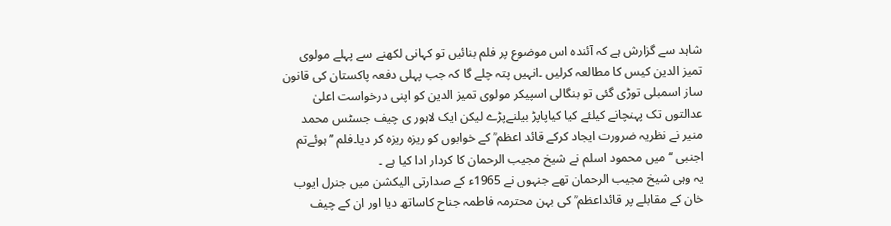شاہد سے گزارش ہے کہ آئندہ اس موضوع پر فلم بنائیں تو کہانی لکھنے سے پہلے مولوی تمیز الدین کیس کا مطالعہ کرلیں ۔انہیں پتہ چلے گا کہ جب پہلی دفعہ پاکستان کی قانون ساز اسمبلی توڑی گئی تو بنگالی اسپیکر مولوی تمیز الدین کو اپنی درخواست اعلیٰ عدالتوں تک پہنچانے کیلئے کیا کیاپاپڑ بیلنےپڑے لیکن ایک لاہور ی چیف جسٹس محمد منیر نے نظریہ ضرورت ایجاد کرکے قائد اعظم ؒ کے خوابوں کو ریزہ ریزہ کر دیا۔فلم ’’ہوئےتم اجنبی ‘‘ میں محمود اسلم نے شیخ مجیب الرحمان کا کردار ادا کیا ہے ۔
یہ وہی شیخ مجیب الرحمان تھے جنہوں نے 1965ء کے صدارتی الیکشن میں جنرل ایوب خان کے مقابلے پر قائداعظم ؒ کی بہن محترمہ فاطمہ جناح کاساتھ دیا اور ان کے چیف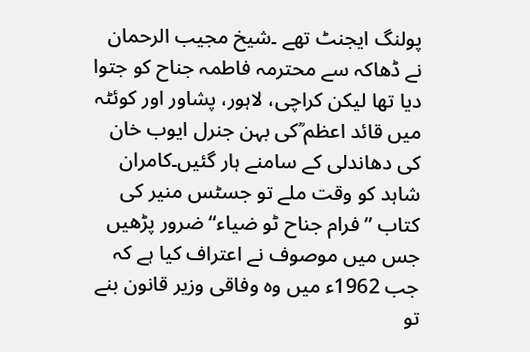پولنگ ایجنٹ تھے ۔شیخ مجیب الرحمان نے ڈھاکہ سے محترمہ فاطمہ جناح کو جتوا دیا تھا لیکن کراچی، لاہور، پشاور اور کوئٹہ میں قائد اعظم ؒکی بہن جنرل ایوب خان کی دھاندلی کے سامنے ہار گئیں۔کامران شاہد کو وقت ملے تو جسٹس منیر کی کتاب ’’فرام جناح ٹو ضیاء‘‘ ضرور پڑھیں جس میں موصوف نے اعتراف کیا ہے کہ جب 1962ء میں وہ وفاقی وزیر قانون بنے تو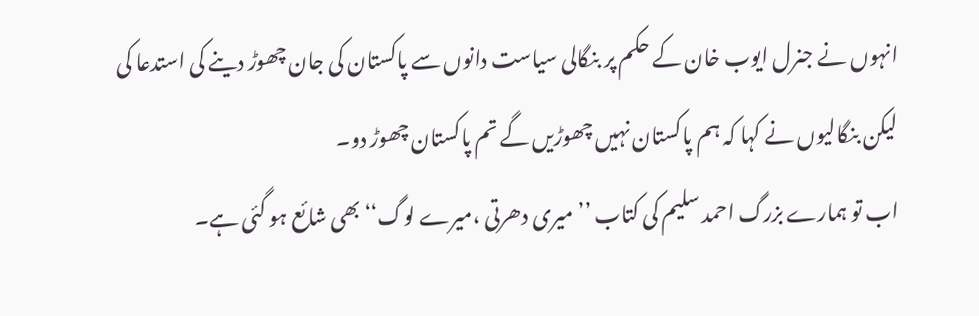انہوں نے جنرل ایوب خان کے حکم پر بنگالی سیاست دانوں سے پاکستان کی جان چھوڑ دینے کی استدعا کی لیکن بنگالیوں نے کہا کہ ہم پاکستان نہیں چھوڑیں گے تم پاکستان چھوڑ دو۔
اب تو ہمارے بزرگ احمد سلیم کی کتاب ’’میری دھرتی ،میرے لوگ‘‘ بھی شائع ہو گئی ہے۔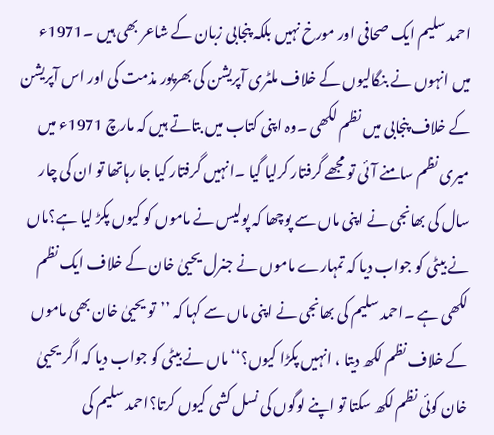احمد سلیم ایک صحافی اور مورخ نہیں بلکہ پنجابی زبان کے شاعر بھی ہیں ۔1971ء میں انہوں نے بنگالیوں کے خلاف ملٹری آپریشن کی بھرپور مذمت کی اور اس آپریشن کے خلاف پنجابی میں نظم لکھی ۔وہ اپنی کتاب میں بتاتے ہیں کہ مارچ 1971ء میں میری نظم سامنے آئی تو مجھے گرفتار کرلیا گیا ۔انہیں گرفتار کیا جا رہاتھا تو ان کی چار سال کی بھانجی نے اپنی ماں سے پوچھا کہ پولیس نے ماموں کو کیوں پکڑ لیا ہے؟ماں نے بیٹی کو جواب دیا کہ تمہارے ماموں نے جنرل یحییٰ خان کے خلاف ایک نظم لکھی ہے ۔احمد سلیم کی بھانجی نے اپنی ماں سے کہا کہ ’’تو یحییٰ خان بھی ماموں کے خلاف نظم لکھ دیتا ، انہیں پکڑا کیوں؟‘‘ماں نے بیٹی کو جواب دیا کہ اگر یحییٰ خان کوئی نظم لکھ سکتا تو اپنے لوگوں کی نسل کشی کیوں کرتا؟احمد سلیم کی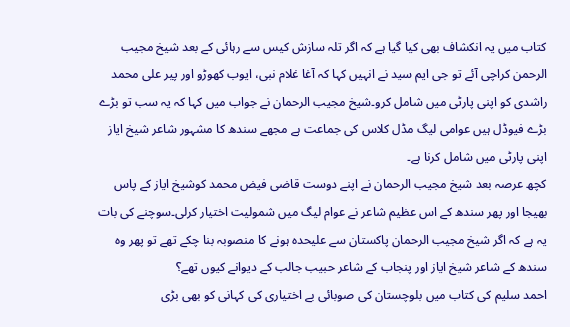کتاب میں یہ انکشاف بھی کیا گیا ہے کہ اگر تلہ سازش کیس سے رہائی کے بعد شیخ مجیب الرحمن کراچی آئے تو جی ایم سید نے انہیں کہا کہ آغا غلام نبی، ایوب کھوڑو اور پیر علی محمد راشدی کو اپنی پارٹی میں شامل کرو۔شیخ مجیب الرحمان نے جواب میں کہا کہ یہ سب تو بڑے بڑے فیوڈل ہیں عوامی لیگ مڈل کلاس کی جماعت ہے مجھے سندھ کا مشہور شاعر شیخ ایاز اپنی پارٹی میں شامل کرنا ہے۔
کچھ عرصہ بعد شیخ مجیب الرحمان نے اپنے دوست قاضی فیض محمد کوشیخ ایاز کے پاس بھیجا اور پھر سندھ کے اس عظیم شاعر نے عوام لیگ میں شمولیت اختیار کرلی۔سوچنے کی بات یہ ہے کہ اگر شیخ مجیب الرحمان پاکستان سے علیحدہ ہونے کا منصوبہ بنا چکے تھے تو پھر وہ سندھ کے شاعر شیخ ایاز اور پنجاب کے شاعر حبیب جالب کے دیوانے کیوں تھے؟
احمد سلیم کی کتاب میں بلوچستان کی صوبائی بے اختیاری کی کہانی کو بھی بڑی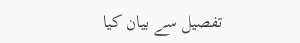تفصیل سے بیان کیا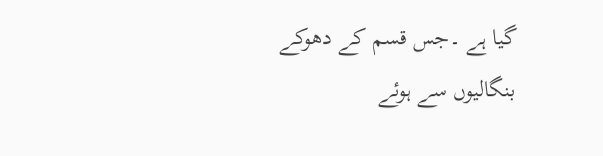گیا ہے ۔جس قسم کے دھوکے بنگالیوں سے ہوئے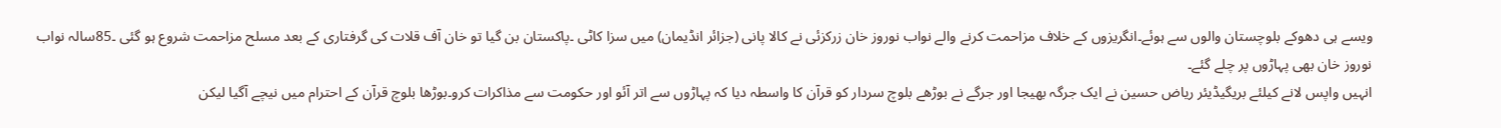ویسے ہی دھوکے بلوچستان والوں سے ہوئے۔انگریزوں کے خلاف مزاحمت کرنے والے نواب نوروز خان زرکزئی نے کالا پانی (جزائر انڈیمان) میں سزا کاٹی ۔پاکستان بن گیا تو خان آف قلات کی گرفتاری کے بعد مسلح مزاحمت شروع ہو گئی ۔85سالہ نواب نوروز خان بھی پہاڑوں پر چلے گئے۔
انہیں واپس لانے کیلئے بریگیڈیئر ریاض حسین نے ایک جرگہ بھیجا اور جرگے نے بوڑھے بلوچ سردار کو قرآن کا واسطہ دیا کہ پہاڑوں سے اتر آئو اور حکومت سے مذاکرات کرو۔بوڑھا بلوچ قرآن کے احترام میں نیچے آگیا لیکن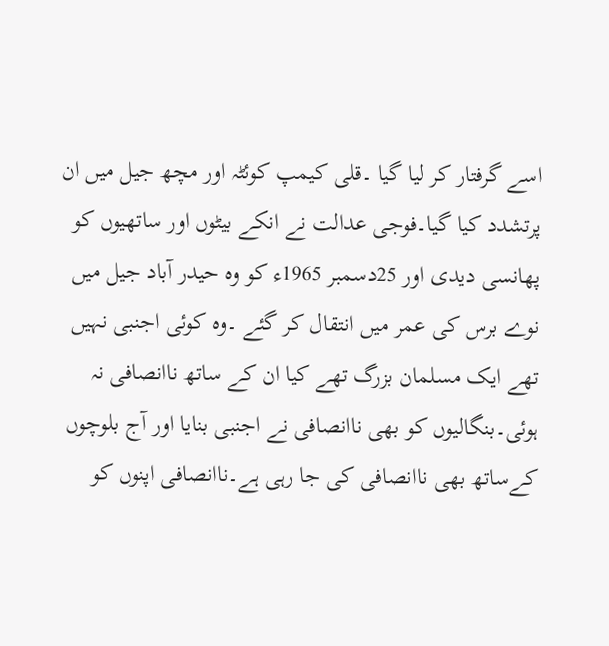اسے گرفتار کر لیا گیا ۔قلی کیمپ کوئٹہ اور مچھ جیل میں ان پرتشدد کیا گیا۔فوجی عدالت نے انکے بیٹوں اور ساتھیوں کو پھانسی دیدی اور 25دسمبر 1965ء کو وہ حیدر آباد جیل میں نوے برس کی عمر میں انتقال کر گئے ۔وہ کوئی اجنبی نہیں تھے ایک مسلمان بزرگ تھے کیا ان کے ساتھ ناانصافی نہ ہوئی۔بنگالیوں کو بھی ناانصافی نے اجنبی بنایا اور آج بلوچوں کےساتھ بھی ناانصافی کی جا رہی ہے۔ناانصافی اپنوں کو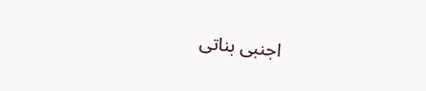اجنبی بناتی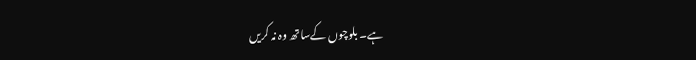ہے۔ بلوچوں کےساتھ وہ نہ کریں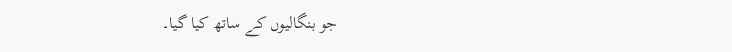جو بنگالیوں کے ساتھ کیا گیا۔